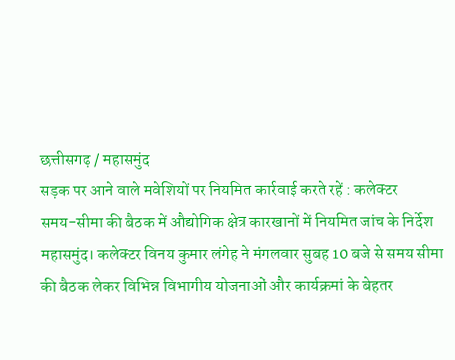छत्तीसगढ़ / महासमुंद
सड़क पर आने वाले मवेशियों पर नियमित कार्रवाई करते रहें : कलेक्टर
समय-सीमा की बैठक में औद्योगिक क्षेत्र कारखानों में नियमित जांच के निर्देश
महासमुंद। कलेक्टर विनय कुमार लंगेह ने मंगलवार सुबह 10 बजे से समय सीमा की बैठक लेकर विभिन्न विभागीय योजनाओं और कार्यक्रमां के बेहतर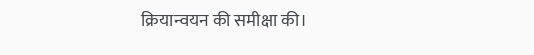क्रियान्वयन की समीक्षा की।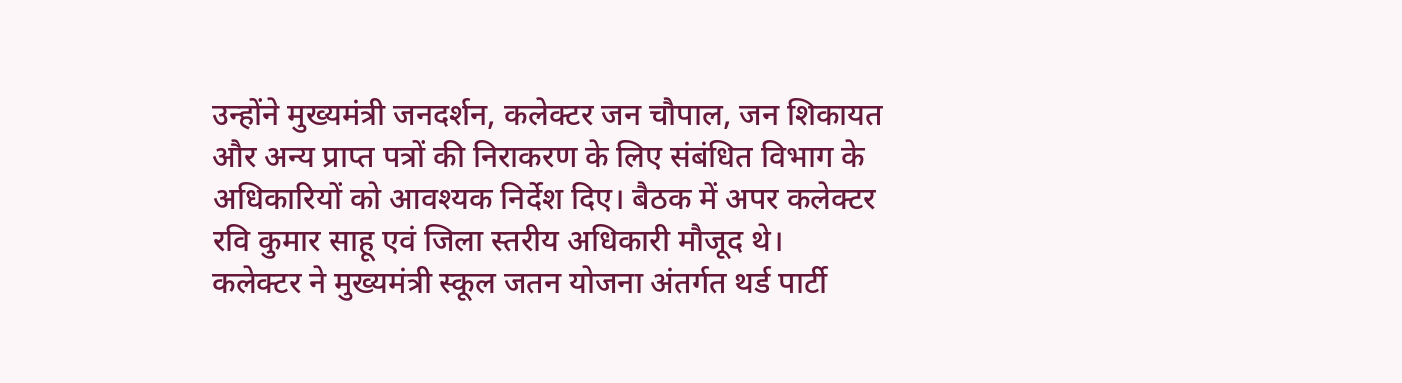उन्होंने मुख्यमंत्री जनदर्शन, कलेक्टर जन चौपाल, जन शिकायत और अन्य प्राप्त पत्रों की निराकरण के लिए संबंधित विभाग के अधिकारियों को आवश्यक निर्देश दिए। बैठक में अपर कलेक्टर रवि कुमार साहू एवं जिला स्तरीय अधिकारी मौजूद थे।
कलेक्टर ने मुख्यमंत्री स्कूल जतन योजना अंतर्गत थर्ड पार्टी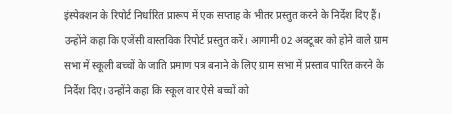इंस्पेक्शन के रिपोर्ट निर्धारित प्रारूप में एक सप्ताह के भीतर प्रस्तुत करने के निर्देश दिए हैं। उन्होंने कहा कि एजेंसी वास्तविक रिपोर्ट प्रस्तुत करें। आगामी 02 अक्टूबर को होने वाले ग्राम सभा में स्कूली बच्चों के जाति प्रमाण पत्र बनाने के लिए ग्राम सभा में प्रस्ताव पारित करने के निर्देश दिए। उन्होंने कहा कि स्कूल वार ऐसे बच्चों को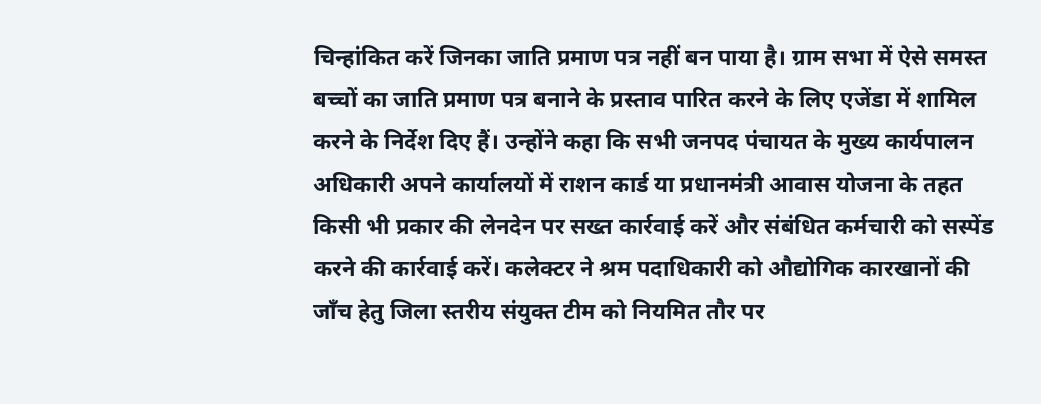चिन्हांकित करें जिनका जाति प्रमाण पत्र नहीं बन पाया है। ग्राम सभा में ऐसे समस्त बच्चों का जाति प्रमाण पत्र बनाने के प्रस्ताव पारित करने के लिए एजेंडा में शामिल करने के निर्देश दिए हैं। उन्होंने कहा कि सभी जनपद पंचायत के मुख्य कार्यपालन अधिकारी अपने कार्यालयों में राशन कार्ड या प्रधानमंत्री आवास योजना के तहत किसी भी प्रकार की लेनदेन पर सख्त कार्रवाई करें और संबंधित कर्मचारी को सस्पेंड करने की कार्रवाई करें। कलेक्टर ने श्रम पदाधिकारी को औद्योगिक कारखानों की जाँच हेतु जिला स्तरीय संयुक्त टीम को नियमित तौर पर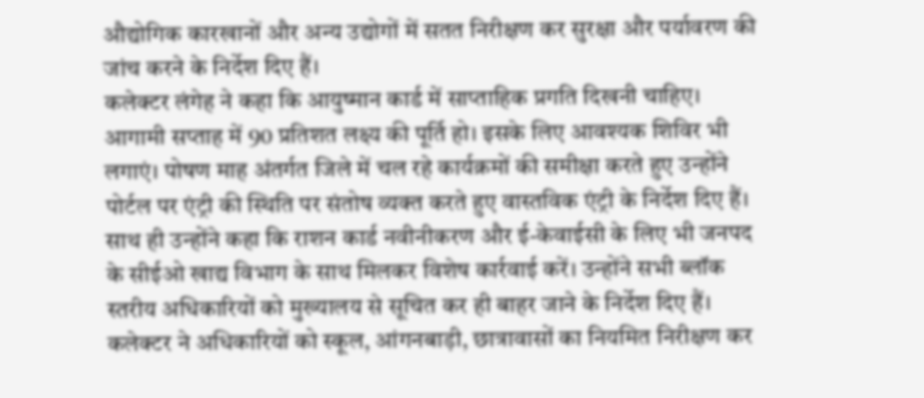औद्योगिक कारखानों और अन्य उद्योगों में सतत निरीक्षण कर सुरक्षा और पर्यावरण की जांच करने के निर्देश दिए हैं।
कलेक्टर लंगेह ने कहा कि आयुष्मान कार्ड में साप्ताहिक प्रगति दिखनी चाहिए। आगामी सप्ताह में 90 प्रतिशत लक्ष्य की पूर्ति हो। इसके लिए आवश्यक शिविर भी लगाएं। पोषण माह अंतर्गत जिले में चल रहे कार्यक्रमों की समीक्षा करते हुए उन्होंने पोर्टल पर एंट्री की स्थिति पर संतोष व्यक्त करते हुए वास्तविक एंट्री के निर्देश दिए हैं। साथ ही उन्होंने कहा कि राशन कार्ड नवीनीकरण और ई-केवाईसी के लिए भी जनपद के सीईओ खाद्य विभाग के साथ मिलकर विशेष कार्रवाई करें। उन्होंने सभी ब्लॉक स्तरीय अधिकारियों को मुख्यालय से सूचित कर ही बाहर जाने के निर्देश दिए हैं। कलेक्टर ने अधिकारियों को स्कूल, आंगनबाड़ी, छात्रावासों का नियमित निरीक्षण कर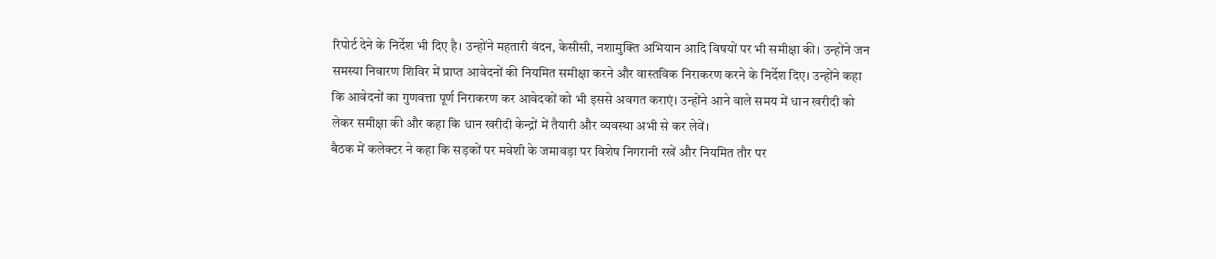रिपोर्ट देने के निर्देश भी दिए है। उन्होंने महतारी वंदन, केसीसी, नशामुक्ति अभियान आदि विषयों पर भी समीक्षा की। उन्होंने जन समस्या निवारण शिविर में प्राप्त आवेदनों की नियमित समीक्षा करने और वास्तविक निराकरण करने के निर्देश दिए। उन्होंने कहा कि आवेदनों का गुणवत्ता पूर्ण निराकरण कर आवेदकों को भी इससे अवगत कराएं। उन्होंने आने वाले समय में धान खरीदी को लेकर समीक्षा की और कहा कि धान खरीदी केन्द्रों में तैयारी और व्यवस्था अभी से कर लेवें।
बैठक में कलेक्टर ने कहा कि सड़कों पर मवेशी के जमावड़ा पर विशेष निगरानी रखें और नियमित तौर पर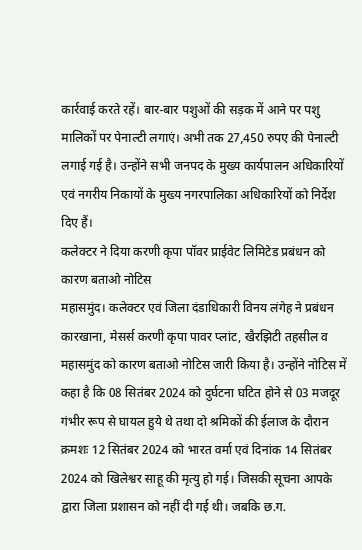कार्रवाई करते रहें। बार-बार पशुओं की सड़क में आने पर पशु मालिकों पर पेनाल्टी लगाएं। अभी तक 27,450 रुपए की पेनाल्टी लगाई गई है। उन्होंने सभी जनपद के मुख्य कार्यपालन अधिकारियों एवं नगरीय निकायों के मुख्य नगरपालिका अधिकारियों को निर्देश दिए हैं।
कलेक्टर ने दिया करणी कृपा पॉवर प्राईवेट लिमिटेड प्रबंधन को कारण बताओ नोटिस
महासमुंद। कलेक्टर एवं जिला दंडाधिकारी विनय लंगेह ने प्रबंधन कारखाना, मेसर्स करणी कृपा पावर प्लांट, खैरझिटी तहसील व महासमुंद को कारण बताओ नोटिस जारी किया है। उन्होंने नोटिस में कहा है कि 08 सितंबर 2024 को दुर्घटना घटित होने से 03 मजदूर गंभीर रूप से घायल हुये थे तथा दो श्रमिकों की ईलाज के दौरान क्रमशः 12 सितंबर 2024 को भारत वर्मा एवं दिनांक 14 सितंबर 2024 को खिलेश्वर साहू की मृत्यु हो गई। जिसकी सूचना आपके द्वारा जिला प्रशासन को नहीं दी गई थी। जबकि छ.ग.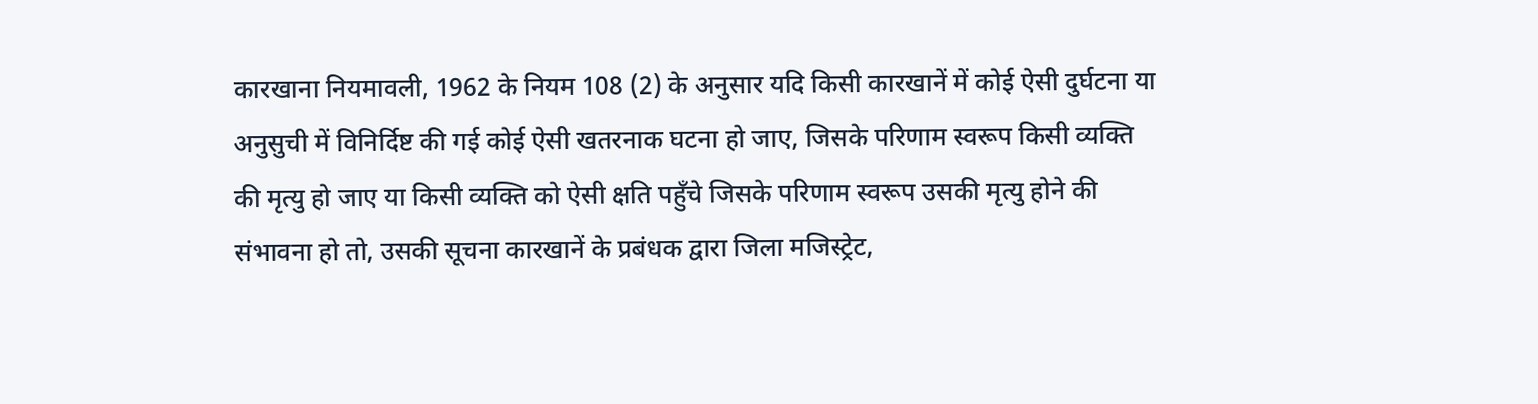कारखाना नियमावली, 1962 के नियम 108 (2) के अनुसार यदि किसी कारखानें में कोई ऐसी दुर्घटना या अनुसुची में विनिर्दिष्ट की गई कोई ऐसी खतरनाक घटना हो जाए, जिसके परिणाम स्वरूप किसी व्यक्ति की मृत्यु हो जाए या किसी व्यक्ति को ऐसी क्षति पहुँचे जिसके परिणाम स्वरूप उसकी मृत्यु होने की संभावना हो तो, उसकी सूचना कारखानें के प्रबंधक द्वारा जिला मजिस्ट्रेट,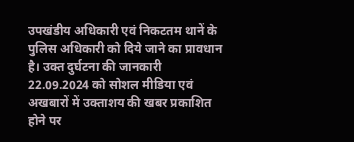उपखंडीय अधिकारी एवं निकटतम थानें के पुलिस अधिकारी को दिये जाने का प्रावधान है। उक्त दुर्घटना की जानकारी 22.09.2024 को सोशल मीडिया एवं अखबारों में उक्ताशय की खबर प्रकाशित होने पर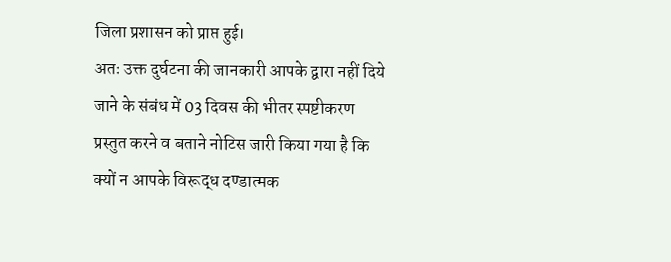जिला प्रशासन को प्राप्त हुई।
अतः उक्त दुर्घटना की जानकारी आपके द्वारा नहीं दिये जाने के संबंध में 03 दिवस की भीतर स्पष्टीकरण प्रस्तुत करने व बताने नोटिस जारी किया गया है कि क्यों न आपके विरूद्ध दण्डात्मक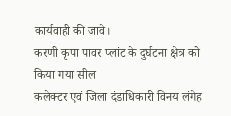कार्यवाही की जावे।
करणी कृपा पावर प्लांट के दुर्घटना क्षेत्र को किया गया सील
कलेक्टर एवं जिला दंडाधिकारी विनय लंगेह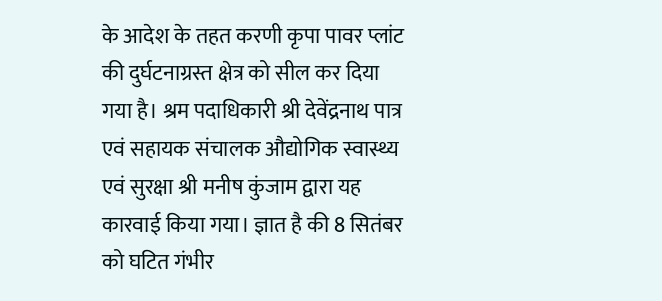के आदेश के तहत करणी कृपा पावर प्लांट की दुर्घटनाग्रस्त क्षेत्र को सील कर दिया गया है। श्रम पदाधिकारी श्री देवेंद्रनाथ पात्र एवं सहायक संचालक औद्योगिक स्वास्थ्य एवं सुरक्षा श्री मनीष कुंजाम द्वारा यह कारवाई किया गया। ज्ञात है की 8 सितंबर को घटित गंभीर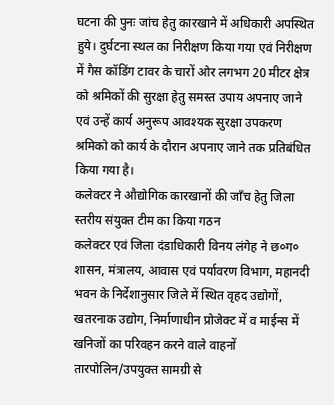घटना की पुनः जांच हेतु कारखाने में अधिकारी अपस्थित हुये। दुर्घटना स्थल का निरीक्षण किया गया एवं निरीक्षण में गैस कॉडिंग टावर के चारों ओर लगभग 20 मीटर क्षेत्र को श्रमिकों की सुरक्षा हेतु समस्त उपाय अपनाए जाने एवं उन्हें कार्य अनुरूप आवश्यक सुरक्षा उपकरण श्रमिको को कार्य के दौरान अपनाए जाने तक प्रतिबंधित किया गया है।
कलेक्टर ने औद्योगिक कारखानों की जाँच हेतु जिला स्तरीय संयुक्त टीम का किया गठन
कलेक्टर एवं जिला दंडाधिकारी विनय लंगेह ने छ०ग० शासन, मंत्रालय, आवास एवं पर्यावरण विभाग, महानदी भवन के निर्देशानुसार जिले में स्थित वृहद उद्योगों, खतरनाक उद्योग, निर्माणाधीन प्रोजेक्ट में व माईन्स में खनिजों का परिवहन करने वाले वाहनों तारपोलिन/उपयुक्त सामग्री से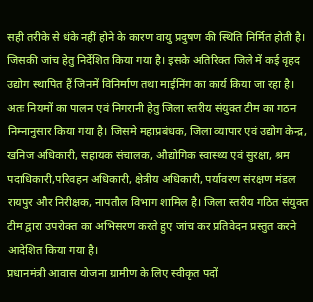सही तरीके से धंके नहीं होने के कारण वायु प्रदुषण की स्थिति निर्मित होती है। जिसकी जांच हेतु निर्देशित किया गया है। इसके अतिरिक्त जिले में कई वृहद उद्योग स्थापित हैं जिनमें विनिर्माण तथा माईनिंग का कार्य किया जा रहा है। अतः नियमों का पालन एवं निगरानी हेतु जिला स्तरीय संयुक्त टीम का गठन निम्नानुसार किया गया है। जिसमे महाप्रबंधक, जिला व्यापार एवं उद्योग केन्द्र, खनिज अधिकारी, सहायक संचालक, औद्योगिक स्वास्थ्य एवं सुरक्षा, श्रम पदाधिकारी,परिवहन अधिकारी, क्षेत्रीय अधिकारी, पर्यावरण संरक्षण मंडल रायपुर और निरीक्षक, नापतौल विभाग शामिल है। जिला स्तरीय गठित संयुक्त टीम द्वारा उपरोक्त का अभिसरण करते हुए जांच कर प्रतिवेदन प्रस्तुत करने आदेशित किया गया है।
प्रधानमंत्री आवास योजना ग्रामीण के लिए स्वीकृत पदों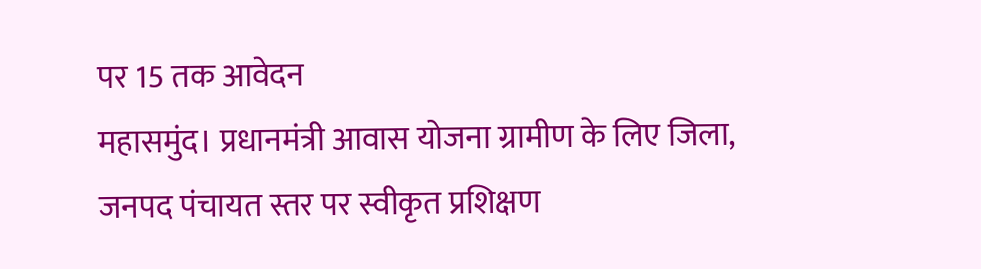पर 15 तक आवेदन
महासमुंद। प्रधानमंत्री आवास योजना ग्रामीण के लिए जिला, जनपद पंचायत स्तर पर स्वीकृत प्रशिक्षण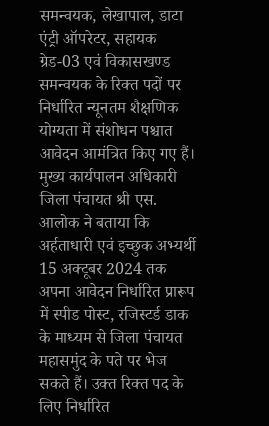समन्वयक, लेखापाल, डाटा एंट्री ऑपरेटर, सहायक ग्रेड-03 एवं विकासखण्ड समन्वयक के रिक्त पदों पर निर्धारित न्यूनतम शैक्षणिक योग्यता में संशोधन पश्चात आवेदन आमंत्रित किए गए हैं। मुख्य कार्यपालन अधिकारी जिला पंचायत श्री एस. आलोक ने बताया कि अर्हताधारी एवं इच्छुक अभ्यर्थी 15 अक्टूबर 2024 तक अपना आवेदन निर्धारित प्रारूप में स्पीड पोस्ट, रजिस्टर्ड डाक के माध्यम से जिला पंचायत महासमुंद के पते पर भेज सकते हैं। उक्त रिक्त पद के लिए निर्धारित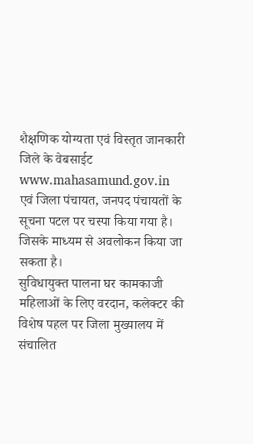शैक्षणिक योग्यता एवं विस्तृत जानकारी जिले के वेबसाईट www.mahasamund.gov.in एवं जिला पंचायत, जनपद पंचायतों के सूचना पटल पर चस्पा किया गया है। जिसके माध्यम से अवलोकन किया जा सकता है।
सुविधायुक्त पालना घर कामकाजी महिलाओं के लिए वरदान, कलेक्टर की विशेष पहल पर जिला मुख्यालय में संचालित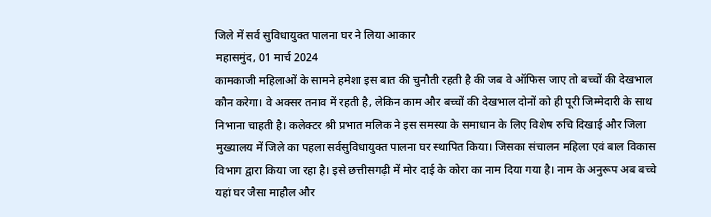जिले में सर्व सुविधायुक्त पालना घर ने लिया आकार
महासमुंद, 01 मार्च 2024
कामकाजी महिलाओं के सामने हमेशा इस बात की चुनौती रहती है की जब वे ऑफिस जाए तो बच्चों की देखभाल कौन करेगा। वे अक्सर तनाव में रहती है, लेकिन काम और बच्चों की देखभाल दोनों को ही पूरी जिम्मेदारी के साथ निभाना चाहती है। कलेक्टर श्री प्रभात मलिक ने इस समस्या के समाधान के लिए विशेष रुचि दिखाई और जिला मुख्यालय में जिले का पहला सर्वसुविधायुक्त पालना घर स्थापित किया। जिसका संचालन महिला एवं बाल विकास विभाग द्वारा किया जा रहा है। इसे छत्तीसगढ़ी में मोर दाई के कोरा का नाम दिया गया है। नाम के अनुरूप अब बच्चे यहां घर जैसा माहौल और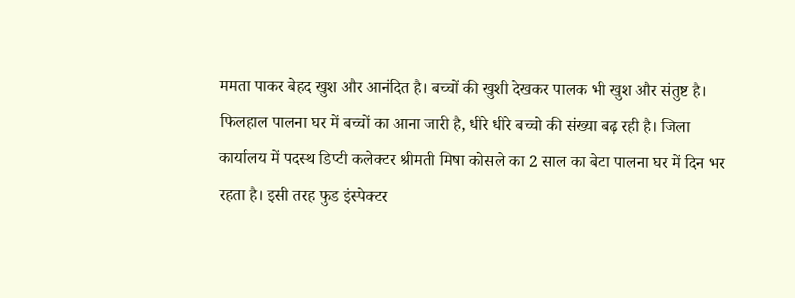ममता पाकर बेहद खुश और आनंदित है। बच्चों की खुशी देखकर पालक भी खुश और संतुष्ट है। फिलहाल पालना घर में बच्चों का आना जारी है, धीरे धीरे बच्चो की संख्या बढ़ रही है। जिला कार्यालय में पदस्थ डिप्टी कलेक्टर श्रीमती मिषा कोसले का 2 साल का बेटा पालना घर में दिन भर रहता है। इसी तरह फुड इंस्पेक्टर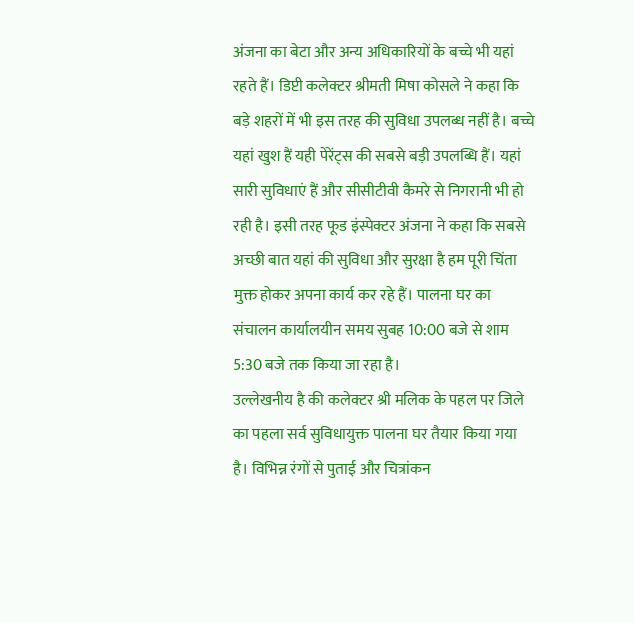अंजना का बेटा और अन्य अधिकारियों के बच्चे भी यहां रहते हैं। डिप्टी कलेक्टर श्रीमती मिषा कोसले ने कहा कि बड़े शहरों में भी इस तरह की सुविधा उपलब्ध नहीं है। बच्चे यहां खुश हैं यही पेरेंट्स की सबसे बड़ी उपलब्धि हैं। यहां सारी सुविधाएं हैं और सीसीटीवी कैमरे से निगरानी भी हो रही है। इसी तरह फूड इंस्पेक्टर अंजना ने कहा कि सबसे अच्छी बात यहां की सुविधा और सुरक्षा है हम पूरी चिंता मुक्त होकर अपना कार्य कर रहे हैं। पालना घर का संचालन कार्यालयीन समय सुबह 10:00 बजे से शाम 5:30 बजे तक किया जा रहा है।
उल्लेखनीय है की कलेक्टर श्री मलिक के पहल पर जिले का पहला सर्व सुविधायुक्त पालना घर तैयार किया गया है। विभिन्न रंगों से पुताई और चित्रांकन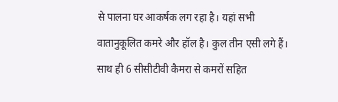से पालना घर आकर्षक लग रहा है। यहां सभी वातानुकूलित कमरे और हॉल है। कुल तीन एसी लगे हैं। साथ ही 6 सीसीटीवी कैमरा से कमरों सहित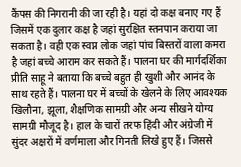कैंपस की निगरानी की जा रही है। यहां दो कक्ष बनाए गए हैं जिसमें एक दुलार कक्ष है जहां सुरक्षित स्तनपान कराया जा सकता है। वही एक स्वप्न लोक जहां पांच बिस्तरों वाला कमरा है जहां बच्चे आराम कर सकते हैं। पालना घर की मार्गदर्शिका प्रीति साहू ने बताया कि बच्चे बहुत ही खुशी और आनंद के साथ रहते हैं। पालना घर में बच्चों के खेलने के लिए आवश्यक खिलौना, झूला, शैक्षणिक सामग्री और अन्य सीखने योग्य सामग्री मौजूद है। हाल के चारों तरफ हिंदी और अंग्रेजी में सुंदर अक्षरों में वर्णमाला और गिनती लिखे हुए हैं। जिससे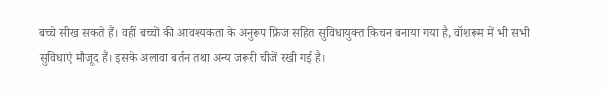बच्चे सीख सकते हैं। वहीं बच्चों की आवश्यकता के अनुरूप फ्रिज सहित सुविधायुक्त किचन बनाया गया है, वॉशरूम में भी सभी सुविधाएं मौजूद हैं। इसके अलावा बर्तन तथा अन्य जरूरी चीजें रखी गई है।